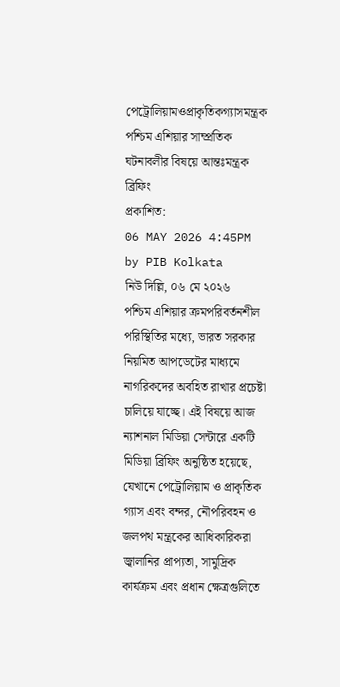পেট্রোলিয়ামওপ্রাকৃতিকগ্যাসমন্ত্রক
পশ্চিম এশিয়ার সাম্প্রতিক ঘটনাবলীর বিষয়ে আন্তঃমন্ত্রক ব্রিফিং
প্রকাশিত:
06 MAY 2026 4:45PM by PIB Kolkata
নিউ দিল্লি, ০৬ মে ২০২৬
পশ্চিম এশিয়ার ক্রমপরিবর্তনশীল পরিস্থিতির মধ্যে, ভারত সরকার নিয়মিত আপডেটের মাধ্যমে নাগরিকদের অবহিত রাখার প্রচেষ্টা চালিয়ে যাচ্ছে। এই বিষয়ে আজ ন্যাশনাল মিডিয়া সেন্টারে একটি মিডিয়া ব্রিফিং অনুষ্ঠিত হয়েছে, যেখানে পেট্রোলিয়াম ও প্রাকৃতিক গ্যাস এবং বন্দর, নৌপরিবহন ও জলপথ মন্ত্রকের আধিকারিকরা জ্বালানির প্রাপ্যতা, সামুদ্রিক কার্যক্রম এবং প্রধান ক্ষেত্রগুলিতে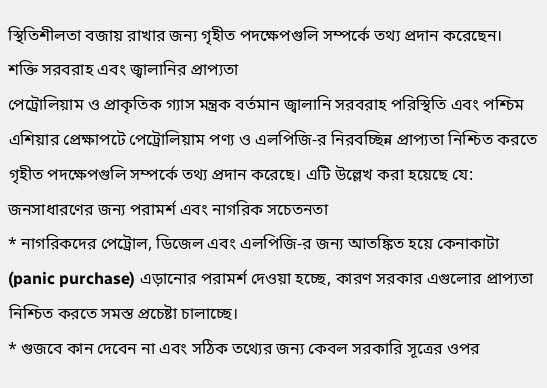স্থিতিশীলতা বজায় রাখার জন্য গৃহীত পদক্ষেপগুলি সম্পর্কে তথ্য প্রদান করেছেন।
শক্তি সরবরাহ এবং জ্বালানির প্রাপ্যতা
পেট্রোলিয়াম ও প্রাকৃতিক গ্যাস মন্ত্রক বর্তমান জ্বালানি সরবরাহ পরিস্থিতি এবং পশ্চিম এশিয়ার প্রেক্ষাপটে পেট্রোলিয়াম পণ্য ও এলপিজি-র নিরবচ্ছিন্ন প্রাপ্যতা নিশ্চিত করতে গৃহীত পদক্ষেপগুলি সম্পর্কে তথ্য প্রদান করেছে। এটি উল্লেখ করা হয়েছে যে:
জনসাধারণের জন্য পরামর্শ এবং নাগরিক সচেতনতা
* নাগরিকদের পেট্রোল, ডিজেল এবং এলপিজি-র জন্য আতঙ্কিত হয়ে কেনাকাটা (panic purchase) এড়ানোর পরামর্শ দেওয়া হচ্ছে, কারণ সরকার এগুলোর প্রাপ্যতা নিশ্চিত করতে সমস্ত প্রচেষ্টা চালাচ্ছে।
* গুজবে কান দেবেন না এবং সঠিক তথ্যের জন্য কেবল সরকারি সূত্রের ওপর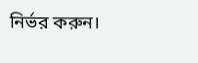নির্ভর করুন।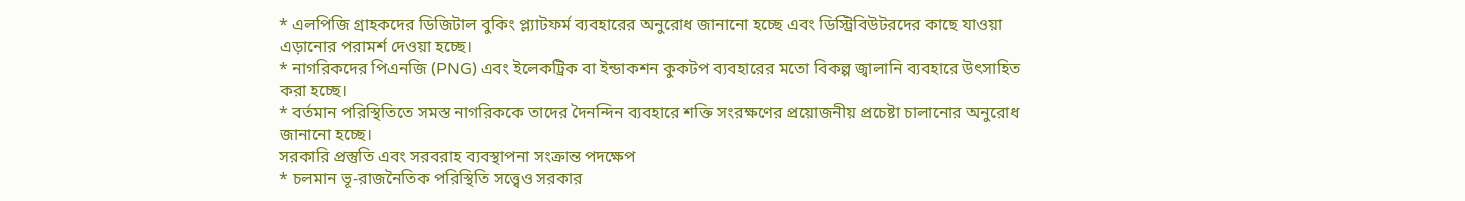* এলপিজি গ্রাহকদের ডিজিটাল বুকিং প্ল্যাটফর্ম ব্যবহারের অনুরোধ জানানো হচ্ছে এবং ডিস্ট্রিবিউটরদের কাছে যাওয়া এড়ানোর পরামর্শ দেওয়া হচ্ছে।
* নাগরিকদের পিএনজি (PNG) এবং ইলেকট্রিক বা ইন্ডাকশন কুকটপ ব্যবহারের মতো বিকল্প জ্বালানি ব্যবহারে উৎসাহিত করা হচ্ছে।
* বর্তমান পরিস্থিতিতে সমস্ত নাগরিককে তাদের দৈনন্দিন ব্যবহারে শক্তি সংরক্ষণের প্রয়োজনীয় প্রচেষ্টা চালানোর অনুরোধ জানানো হচ্ছে।
সরকারি প্রস্তুতি এবং সরবরাহ ব্যবস্থাপনা সংক্রান্ত পদক্ষেপ
* চলমান ভূ-রাজনৈতিক পরিস্থিতি সত্ত্বেও সরকার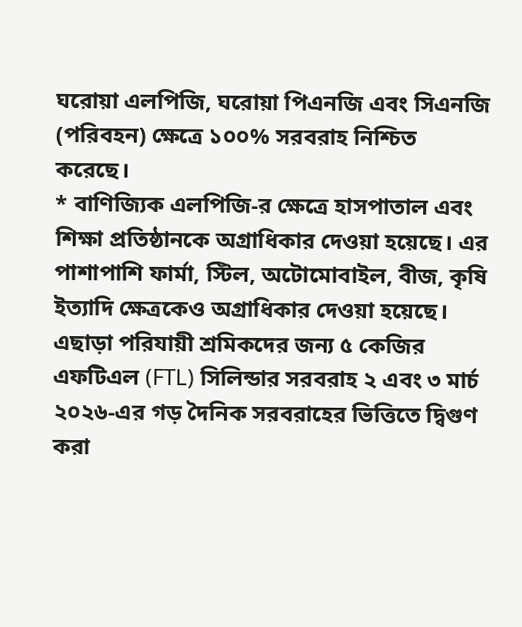ঘরোয়া এলপিজি, ঘরোয়া পিএনজি এবং সিএনজি (পরিবহন) ক্ষেত্রে ১০০% সরবরাহ নিশ্চিত করেছে।
* বাণিজ্যিক এলপিজি-র ক্ষেত্রে হাসপাতাল এবং শিক্ষা প্রতিষ্ঠানকে অগ্রাধিকার দেওয়া হয়েছে। এর পাশাপাশি ফার্মা, স্টিল, অটোমোবাইল, বীজ, কৃষি ইত্যাদি ক্ষেত্রকেও অগ্রাধিকার দেওয়া হয়েছে। এছাড়া পরিযায়ী শ্রমিকদের জন্য ৫ কেজির এফটিএল (FTL) সিলিন্ডার সরবরাহ ২ এবং ৩ মার্চ ২০২৬-এর গড় দৈনিক সরবরাহের ভিত্তিতে দ্বিগুণ করা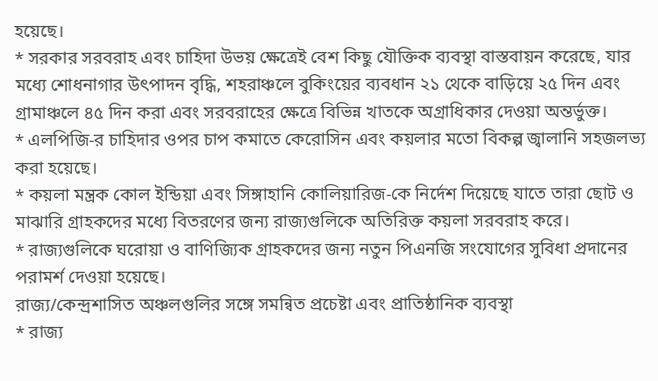হয়েছে।
* সরকার সরবরাহ এবং চাহিদা উভয় ক্ষেত্রেই বেশ কিছু যৌক্তিক ব্যবস্থা বাস্তবায়ন করেছে, যার মধ্যে শোধনাগার উৎপাদন বৃদ্ধি, শহরাঞ্চলে বুকিংয়ের ব্যবধান ২১ থেকে বাড়িয়ে ২৫ দিন এবং গ্রামাঞ্চলে ৪৫ দিন করা এবং সরবরাহের ক্ষেত্রে বিভিন্ন খাতকে অগ্রাধিকার দেওয়া অন্তর্ভুক্ত।
* এলপিজি-র চাহিদার ওপর চাপ কমাতে কেরোসিন এবং কয়লার মতো বিকল্প জ্বালানি সহজলভ্য করা হয়েছে।
* কয়লা মন্ত্রক কোল ইন্ডিয়া এবং সিঙ্গাহানি কোলিয়ারিজ-কে নির্দেশ দিয়েছে যাতে তারা ছোট ও মাঝারি গ্রাহকদের মধ্যে বিতরণের জন্য রাজ্যগুলিকে অতিরিক্ত কয়লা সরবরাহ করে।
* রাজ্যগুলিকে ঘরোয়া ও বাণিজ্যিক গ্রাহকদের জন্য নতুন পিএনজি সংযোগের সুবিধা প্রদানের পরামর্শ দেওয়া হয়েছে।
রাজ্য/কেন্দ্রশাসিত অঞ্চলগুলির সঙ্গে সমন্বিত প্রচেষ্টা এবং প্রাতিষ্ঠানিক ব্যবস্থা
* রাজ্য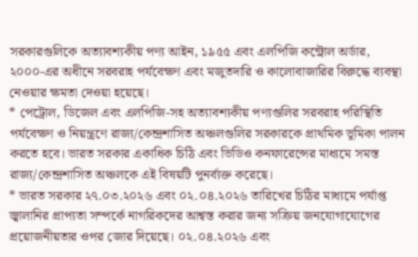সরকারগুলিকে অত্যাবশ্যকীয় পণ্য আইন, ১৯৫৫ এবং এলপিজি কন্ট্রোল অর্ডার, ২০০০-এর অধীনে সরবরাহ পর্যবেক্ষণ এবং মজুতদারি ও কালোবাজারির বিরুদ্ধে ব্যবস্থা নেওয়ার ক্ষমতা দেওয়া হয়েছে।
* পেট্রোল, ডিজেল এবং এলপিজি-সহ অত্যাবশ্যকীয় পণ্যগুলির সরবরাহ পরিস্থিতি পর্যবেক্ষণ ও নিয়ন্ত্রণে রাজ্য/কেন্দ্রশাসিত অঞ্চলগুলির সরকারকে প্রাথমিক ভূমিকা পালন করতে হবে। ভারত সরকার একাধিক চিঠি এবং ভিডিও কনফারেন্সের মাধ্যমে সমস্ত রাজ্য/কেন্দ্রশাসিত অঞ্চলকে এই বিষয়টি পুনর্ব্যক্ত করেছে।
* ভারত সরকার ২৭.০৩.২০২৬ এবং ০২.০৪.২০২৬ তারিখের চিঠির মাধ্যমে পর্যাপ্ত জ্বালানির প্রাপ্যতা সম্পর্কে নাগরিকদের আশ্বস্ত করার জন্য সক্রিয় জনযোগাযোগের প্রয়োজনীয়তার ওপর জোর দিয়েছে। ০২.০৪.২০২৬ এবং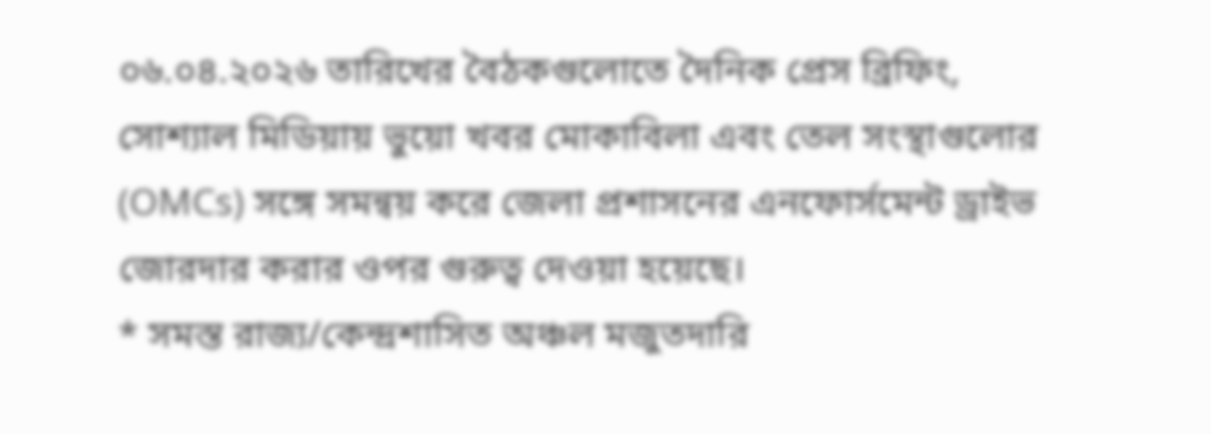০৬.০৪.২০২৬ তারিখের বৈঠকগুলোতে দৈনিক প্রেস ব্রিফিং, সোশ্যাল মিডিয়ায় ভুয়ো খবর মোকাবিলা এবং তেল সংস্থাগুলোর (OMCs) সঙ্গে সমন্বয় করে জেলা প্রশাসনের এনফোর্সমেন্ট ড্রাইভ জোরদার করার ওপর গুরুত্ব দেওয়া হয়েছে।
* সমস্ত রাজ্য/কেন্দ্রশাসিত অঞ্চল মজুতদারি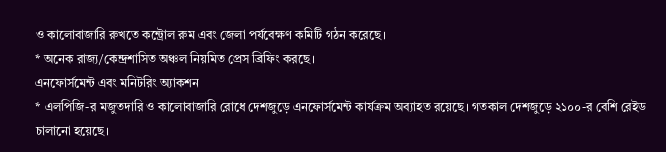ও কালোবাজারি রুখতে কন্ট্রোল রুম এবং জেলা পর্যবেক্ষণ কমিটি গঠন করেছে।
* অনেক রাজ্য/কেন্দ্রশাসিত অঞ্চল নিয়মিত প্রেস ব্রিফিং করছে।
এনফোর্সমেন্ট এবং মনিটরিং অ্যাকশন
* এলপিজি-র মজুতদারি ও কালোবাজারি রোধে দেশজুড়ে এনফোর্সমেন্ট কার্যক্রম অব্যাহত রয়েছে। গতকাল দেশজুড়ে ২১০০-র বেশি রেইড চালানো হয়েছে।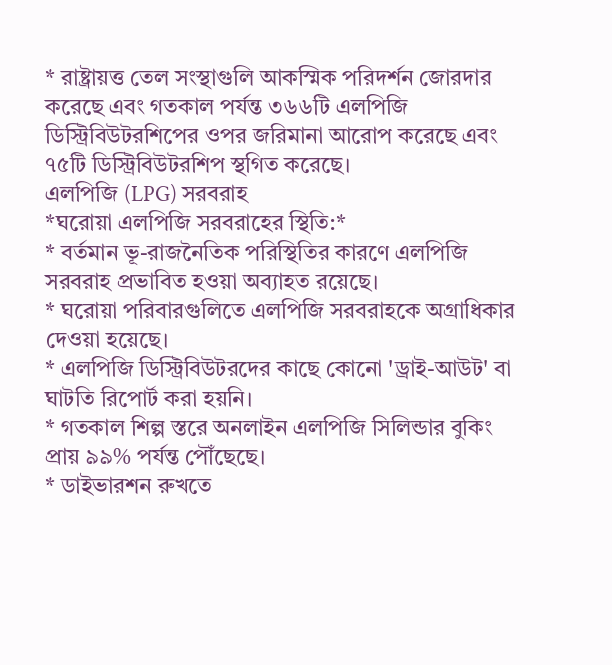* রাষ্ট্রায়ত্ত তেল সংস্থাগুলি আকস্মিক পরিদর্শন জোরদার করেছে এবং গতকাল পর্যন্ত ৩৬৬টি এলপিজি ডিস্ট্রিবিউটরশিপের ওপর জরিমানা আরোপ করেছে এবং ৭৫টি ডিস্ট্রিবিউটরশিপ স্থগিত করেছে।
এলপিজি (LPG) সরবরাহ
*ঘরোয়া এলপিজি সরবরাহের স্থিতি:*
* বর্তমান ভূ-রাজনৈতিক পরিস্থিতির কারণে এলপিজি সরবরাহ প্রভাবিত হওয়া অব্যাহত রয়েছে।
* ঘরোয়া পরিবারগুলিতে এলপিজি সরবরাহকে অগ্রাধিকার দেওয়া হয়েছে।
* এলপিজি ডিস্ট্রিবিউটরদের কাছে কোনো 'ড্রাই-আউট' বা ঘাটতি রিপোর্ট করা হয়নি।
* গতকাল শিল্প স্তরে অনলাইন এলপিজি সিলিন্ডার বুকিং প্রায় ৯৯% পর্যন্ত পৌঁছেছে।
* ডাইভারশন রুখতে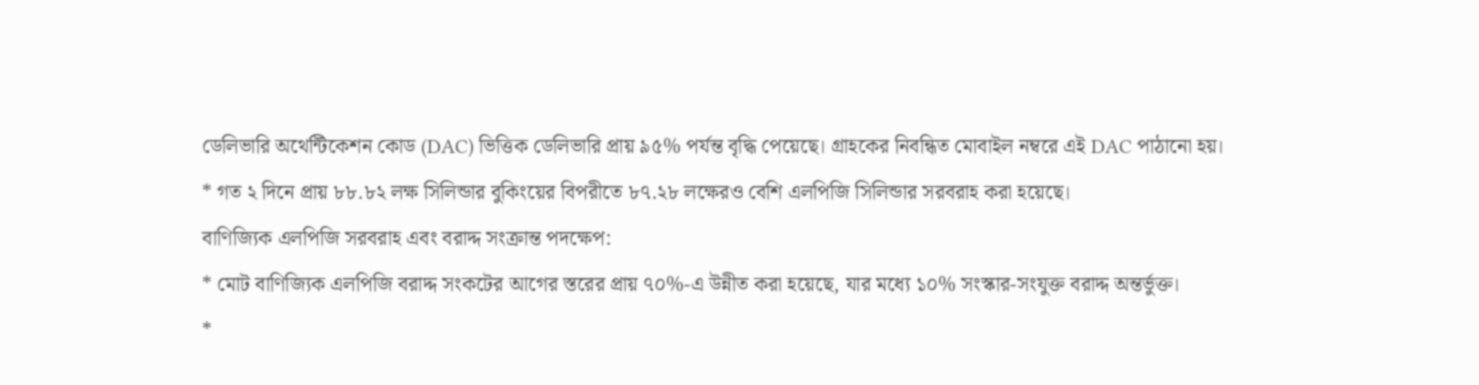ডেলিভারি অথেন্টিকেশন কোড (DAC) ভিত্তিক ডেলিভারি প্রায় ৯৫% পর্যন্ত বৃদ্ধি পেয়েছে। গ্রাহকের নিবন্ধিত মোবাইল নম্বরে এই DAC পাঠানো হয়।
* গত ২ দিনে প্রায় ৮৮.৮২ লক্ষ সিলিন্ডার বুকিংয়ের বিপরীতে ৮৭.২৮ লক্ষেরও বেশি এলপিজি সিলিন্ডার সরবরাহ করা হয়েছে।
বাণিজ্যিক এলপিজি সরবরাহ এবং বরাদ্দ সংক্রান্ত পদক্ষেপ:
* মোট বাণিজ্যিক এলপিজি বরাদ্দ সংকটের আগের স্তরের প্রায় ৭০%-এ উন্নীত করা হয়েছে, যার মধ্যে ১০% সংস্কার-সংযুক্ত বরাদ্দ অন্তর্ভুক্ত।
*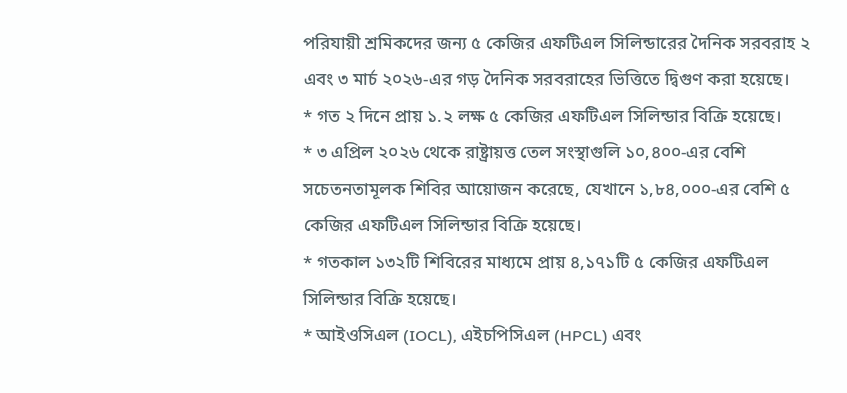পরিযায়ী শ্রমিকদের জন্য ৫ কেজির এফটিএল সিলিন্ডারের দৈনিক সরবরাহ ২ এবং ৩ মার্চ ২০২৬-এর গড় দৈনিক সরবরাহের ভিত্তিতে দ্বিগুণ করা হয়েছে।
* গত ২ দিনে প্রায় ১.২ লক্ষ ৫ কেজির এফটিএল সিলিন্ডার বিক্রি হয়েছে।
* ৩ এপ্রিল ২০২৬ থেকে রাষ্ট্রায়ত্ত তেল সংস্থাগুলি ১০,৪০০-এর বেশি সচেতনতামূলক শিবির আয়োজন করেছে, যেখানে ১,৮৪,০০০-এর বেশি ৫ কেজির এফটিএল সিলিন্ডার বিক্রি হয়েছে।
* গতকাল ১৩২টি শিবিরের মাধ্যমে প্রায় ৪,১৭১টি ৫ কেজির এফটিএল সিলিন্ডার বিক্রি হয়েছে।
* আইওসিএল (IOCL), এইচপিসিএল (HPCL) এবং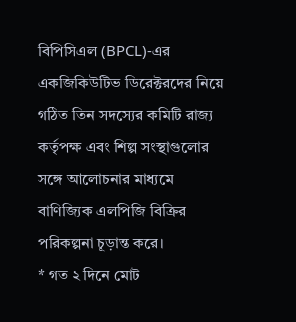বিপিসিএল (BPCL)-এর একজিকিউটিভ ডিরেক্টরদের নিয়ে গঠিত তিন সদস্যের কমিটি রাজ্য কর্তৃপক্ষ এবং শিল্প সংস্থাগুলোর সঙ্গে আলোচনার মাধ্যমে বাণিজ্যিক এলপিজি বিক্রির পরিকল্পনা চূড়ান্ত করে।
* গত ২ দিনে মোট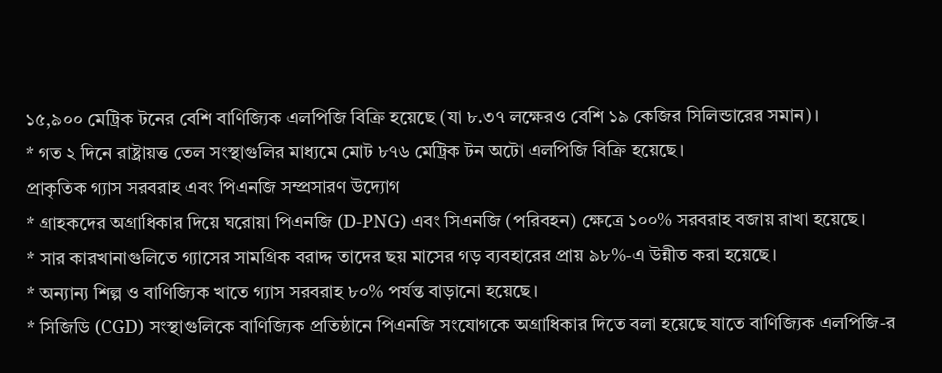১৫,৯০০ মেট্রিক টনের বেশি বাণিজ্যিক এলপিজি বিক্রি হয়েছে (যা ৮.৩৭ লক্ষেরও বেশি ১৯ কেজির সিলিন্ডারের সমান)।
* গত ২ দিনে রাষ্ট্রায়ত্ত তেল সংস্থাগুলির মাধ্যমে মোট ৮৭৬ মেট্রিক টন অটো এলপিজি বিক্রি হয়েছে।
প্রাকৃতিক গ্যাস সরবরাহ এবং পিএনজি সম্প্রসারণ উদ্যোগ
* গ্রাহকদের অগ্রাধিকার দিয়ে ঘরোয়া পিএনজি (D-PNG) এবং সিএনজি (পরিবহন) ক্ষেত্রে ১০০% সরবরাহ বজায় রাখা হয়েছে।
* সার কারখানাগুলিতে গ্যাসের সামগ্রিক বরাদ্দ তাদের ছয় মাসের গড় ব্যবহারের প্রায় ৯৮%-এ উন্নীত করা হয়েছে।
* অন্যান্য শিল্প ও বাণিজ্যিক খাতে গ্যাস সরবরাহ ৮০% পর্যন্ত বাড়ানো হয়েছে।
* সিজিডি (CGD) সংস্থাগুলিকে বাণিজ্যিক প্রতিষ্ঠানে পিএনজি সংযোগকে অগ্রাধিকার দিতে বলা হয়েছে যাতে বাণিজ্যিক এলপিজি-র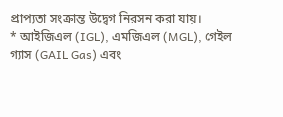প্রাপ্যতা সংক্রান্ত উদ্বেগ নিরসন করা যায়।
* আইজিএল (IGL), এমজিএল (MGL), গেইল গ্যাস (GAIL Gas) এবং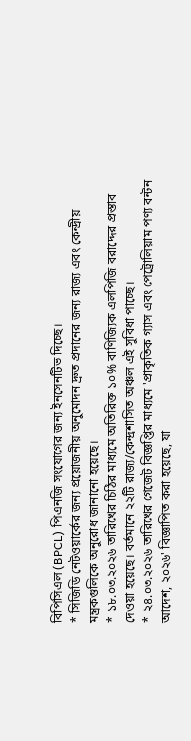বিপিসিএল (BPCL) পিএনজি সংযোগের জন্য ইনসেনটিভ দিচ্ছে।
* সিজিডি নেটওয়ার্কের জন্য প্রয়োজনীয় অনুমোদন দ্রুত প্রদানের জন্য রাজ্য এবং কেন্দ্রীয় মন্ত্রকগুলিকে অনুরোধ জানানো হয়েছে।
* ১৮.০৩.২০২৬ তারিখের চিঠির মাধ্যমে অতিরিক্ত ১০% বাণিজ্যিক এলপিজি বরাদ্দের প্রস্তাব দেওয়া হয়েছে। বর্তমানে ২২টি রাজ্য/কেন্দ্রশাসিত অঞ্চল এই সুবিধা পাচ্ছে।
* ২৪.০৩.২০২৬ তারিখের গেজেট বিজ্ঞপ্তির মাধ্যমে 'প্রাকৃতিক গ্যাস এবং পেট্রোলিয়াম পণ্য বন্টন আদেশ, ২০২৬' বিজ্ঞাপিত করা হয়েছে, যা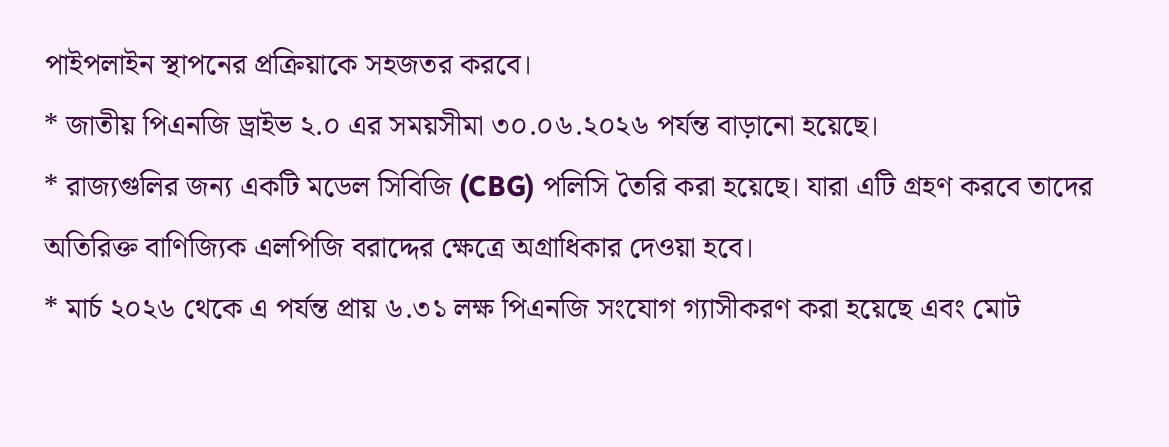পাইপলাইন স্থাপনের প্রক্রিয়াকে সহজতর করবে।
* জাতীয় পিএনজি ড্রাইভ ২.০ এর সময়সীমা ৩০.০৬.২০২৬ পর্যন্ত বাড়ানো হয়েছে।
* রাজ্যগুলির জন্য একটি মডেল সিবিজি (CBG) পলিসি তৈরি করা হয়েছে। যারা এটি গ্রহণ করবে তাদের অতিরিক্ত বাণিজ্যিক এলপিজি বরাদ্দের ক্ষেত্রে অগ্রাধিকার দেওয়া হবে।
* মার্চ ২০২৬ থেকে এ পর্যন্ত প্রায় ৬.৩১ লক্ষ পিএনজি সংযোগ গ্যাসীকরণ করা হয়েছে এবং মোট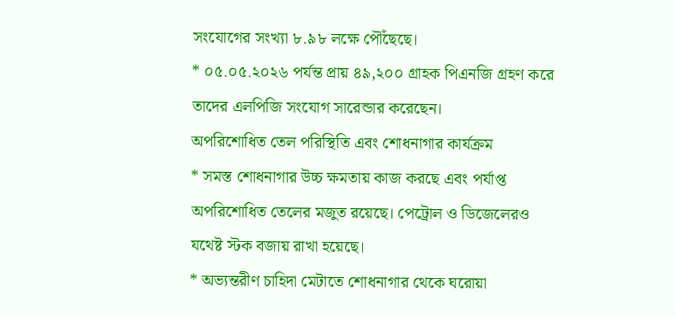সংযোগের সংখ্যা ৮.৯৮ লক্ষে পৌঁছেছে।
* ০৫.০৫.২০২৬ পর্যন্ত প্রায় ৪৯,২০০ গ্রাহক পিএনজি গ্রহণ করে তাদের এলপিজি সংযোগ সারেন্ডার করেছেন।
অপরিশোধিত তেল পরিস্থিতি এবং শোধনাগার কার্যক্রম
* সমস্ত শোধনাগার উচ্চ ক্ষমতায় কাজ করছে এবং পর্যাপ্ত অপরিশোধিত তেলের মজুত রয়েছে। পেট্রোল ও ডিজেলেরও যথেষ্ট স্টক বজায় রাখা হয়েছে।
* অভ্যন্তরীণ চাহিদা মেটাতে শোধনাগার থেকে ঘরোয়া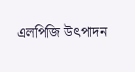এলপিজি উৎপাদন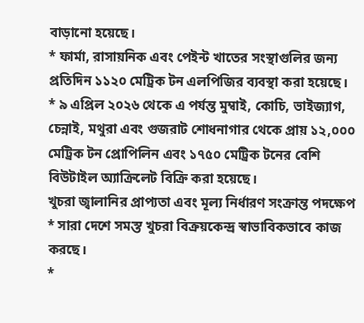বাড়ানো হয়েছে।
* ফার্মা, রাসায়নিক এবং পেইন্ট খাতের সংস্থাগুলির জন্য প্রতিদিন ১১২০ মেট্রিক টন এলপিজির ব্যবস্থা করা হয়েছে।
* ৯ এপ্রিল ২০২৬ থেকে এ পর্যন্ত মুম্বাই, কোচি, ভাইজ্যাগ, চেন্নাই, মথুরা এবং গুজরাট শোধনাগার থেকে প্রায় ১২,০০০ মেট্রিক টন প্রোপিলিন এবং ১৭৫০ মেট্রিক টনের বেশি বিউটাইল অ্যাক্রিলেট বিক্রি করা হয়েছে।
খুচরা জ্বালানির প্রাপ্যতা এবং মূল্য নির্ধারণ সংক্রান্ত পদক্ষেপ
* সারা দেশে সমস্ত খুচরা বিক্রয়কেন্দ্র স্বাভাবিকভাবে কাজ করছে।
*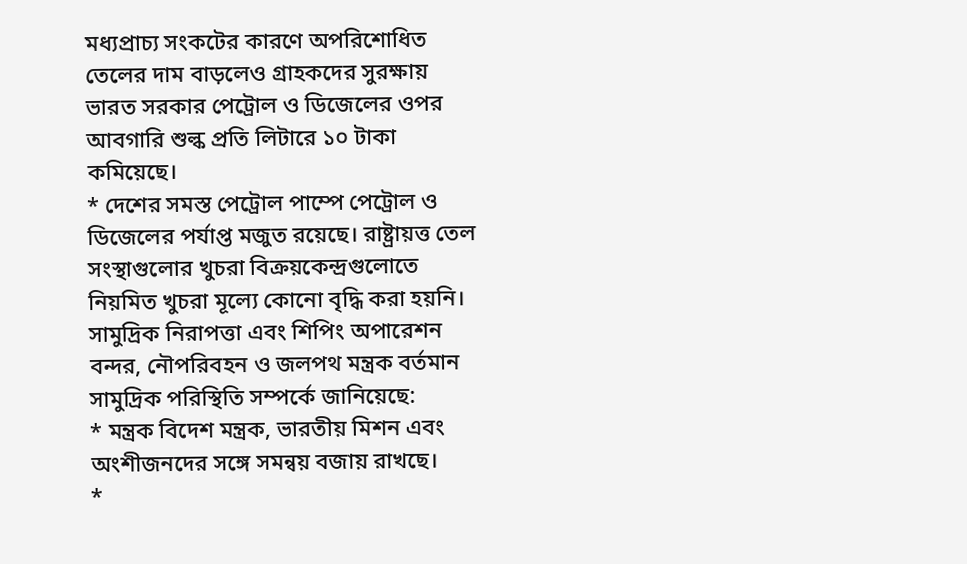মধ্যপ্রাচ্য সংকটের কারণে অপরিশোধিত তেলের দাম বাড়লেও গ্রাহকদের সুরক্ষায় ভারত সরকার পেট্রোল ও ডিজেলের ওপর আবগারি শুল্ক প্রতি লিটারে ১০ টাকা কমিয়েছে।
* দেশের সমস্ত পেট্রোল পাম্পে পেট্রোল ও ডিজেলের পর্যাপ্ত মজুত রয়েছে। রাষ্ট্রায়ত্ত তেল সংস্থাগুলোর খুচরা বিক্রয়কেন্দ্রগুলোতে নিয়মিত খুচরা মূল্যে কোনো বৃদ্ধি করা হয়নি।
সামুদ্রিক নিরাপত্তা এবং শিপিং অপারেশন
বন্দর, নৌপরিবহন ও জলপথ মন্ত্রক বর্তমান সামুদ্রিক পরিস্থিতি সম্পর্কে জানিয়েছে:
* মন্ত্রক বিদেশ মন্ত্রক, ভারতীয় মিশন এবং অংশীজনদের সঙ্গে সমন্বয় বজায় রাখছে।
*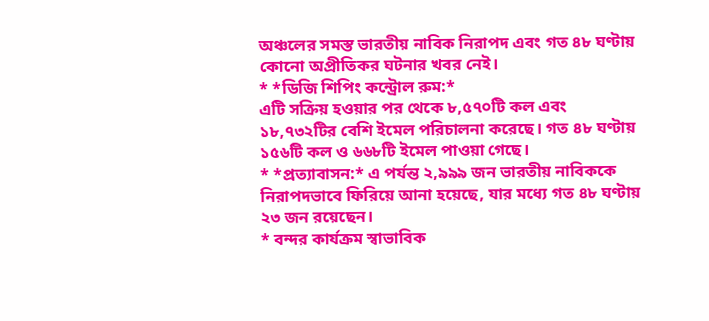অঞ্চলের সমস্ত ভারতীয় নাবিক নিরাপদ এবং গত ৪৮ ঘণ্টায় কোনো অপ্রীতিকর ঘটনার খবর নেই।
* *ডিজি শিপিং কন্ট্রোল রুম:*
এটি সক্রিয় হওয়ার পর থেকে ৮,৫৭০টি কল এবং ১৮,৭৩২টির বেশি ইমেল পরিচালনা করেছে। গত ৪৮ ঘণ্টায় ১৫৬টি কল ও ৬৬৮টি ইমেল পাওয়া গেছে।
* *প্রত্যাবাসন:* এ পর্যন্ত ২,৯৯৯ জন ভারতীয় নাবিককে নিরাপদভাবে ফিরিয়ে আনা হয়েছে, যার মধ্যে গত ৪৮ ঘণ্টায় ২৩ জন রয়েছেন।
* বন্দর কার্যক্রম স্বাভাবিক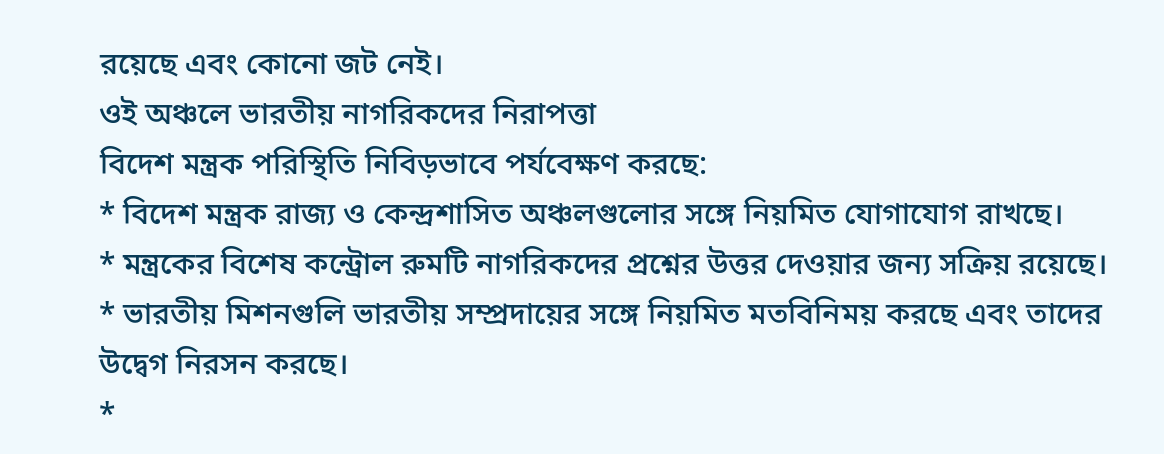রয়েছে এবং কোনো জট নেই।
ওই অঞ্চলে ভারতীয় নাগরিকদের নিরাপত্তা
বিদেশ মন্ত্রক পরিস্থিতি নিবিড়ভাবে পর্যবেক্ষণ করছে:
* বিদেশ মন্ত্রক রাজ্য ও কেন্দ্রশাসিত অঞ্চলগুলোর সঙ্গে নিয়মিত যোগাযোগ রাখছে।
* মন্ত্রকের বিশেষ কন্ট্রোল রুমটি নাগরিকদের প্রশ্নের উত্তর দেওয়ার জন্য সক্রিয় রয়েছে।
* ভারতীয় মিশনগুলি ভারতীয় সম্প্রদায়ের সঙ্গে নিয়মিত মতবিনিময় করছে এবং তাদের উদ্বেগ নিরসন করছে।
*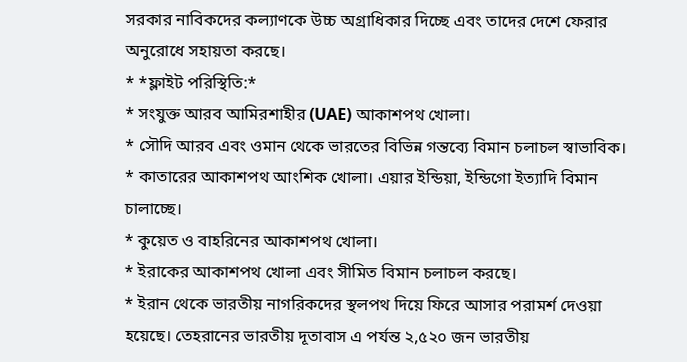সরকার নাবিকদের কল্যাণকে উচ্চ অগ্রাধিকার দিচ্ছে এবং তাদের দেশে ফেরার অনুরোধে সহায়তা করছে।
* *ফ্লাইট পরিস্থিতি:*
* সংযুক্ত আরব আমিরশাহীর (UAE) আকাশপথ খোলা।
* সৌদি আরব এবং ওমান থেকে ভারতের বিভিন্ন গন্তব্যে বিমান চলাচল স্বাভাবিক।
* কাতারের আকাশপথ আংশিক খোলা। এয়ার ইন্ডিয়া, ইন্ডিগো ইত্যাদি বিমান চালাচ্ছে।
* কুয়েত ও বাহরিনের আকাশপথ খোলা।
* ইরাকের আকাশপথ খোলা এবং সীমিত বিমান চলাচল করছে।
* ইরান থেকে ভারতীয় নাগরিকদের স্থলপথ দিয়ে ফিরে আসার পরামর্শ দেওয়া হয়েছে। তেহরানের ভারতীয় দূতাবাস এ পর্যন্ত ২,৫২০ জন ভারতীয়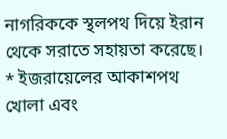নাগরিককে স্থলপথ দিয়ে ইরান থেকে সরাতে সহায়তা করেছে।
* ইজরায়েলের আকাশপথ খোলা এবং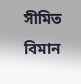সীমিত বিমান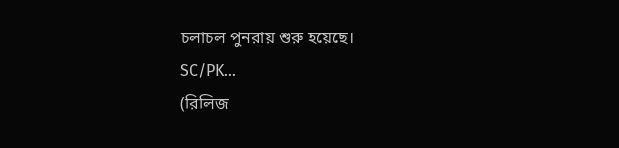চলাচল পুনরায় শুরু হয়েছে।
SC/PK...
(রিলিজ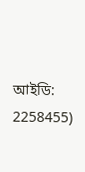আইডি: 2258455)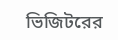ভিজিটরের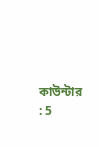কাউন্টার : 5